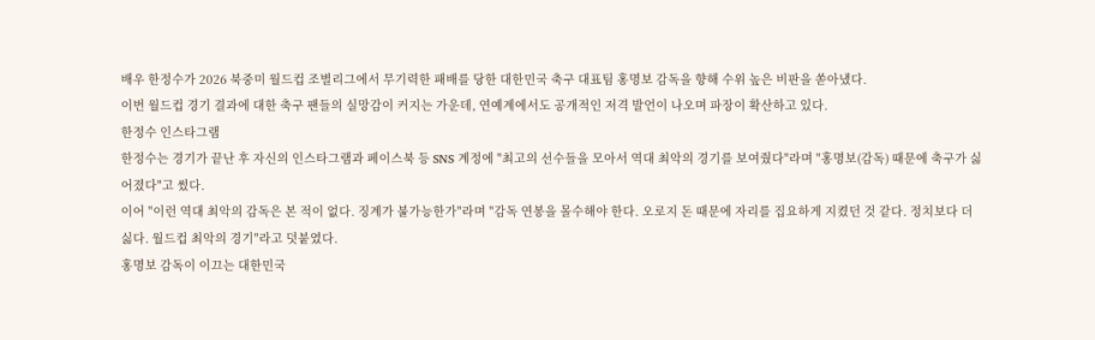배우 한정수가 2026 북중미 월드컵 조별리그에서 무기력한 패배를 당한 대한민국 축구 대표팀 홍명보 감독을 향해 수위 높은 비판을 쏟아냈다.
이번 월드컵 경기 결과에 대한 축구 팬들의 실망감이 커지는 가운데, 연예계에서도 공개적인 저격 발언이 나오며 파장이 확산하고 있다.
한정수 인스타그램
한정수는 경기가 끝난 후 자신의 인스타그램과 페이스북 등 SNS 계정에 "최고의 선수들을 모아서 역대 최악의 경기를 보여줬다"라며 "홍명보(감독) 때문에 축구가 싫어졌다"고 썼다.
이어 "이런 역대 최악의 감독은 본 적이 없다. 징계가 불가능한가"라며 "감독 연봉을 몰수해야 한다. 오로지 돈 때문에 자리를 집요하게 지켰던 것 같다. 정치보다 더 싫다. 월드컵 최악의 경기"라고 덧붙였다.
홍명보 감독이 이끄는 대한민국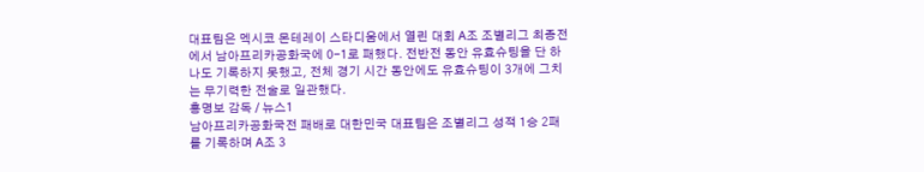대표팀은 멕시코 몬테레이 스타디움에서 열린 대회 A조 조별리그 최종전에서 남아프리카공화국에 0-1로 패했다. 전반전 동안 유효슈팅을 단 하나도 기록하지 못했고, 전체 경기 시간 동안에도 유효슈팅이 3개에 그치는 무기력한 전술로 일관했다.
홍명보 감독 / 뉴스1
남아프리카공화국전 패배로 대한민국 대표팀은 조별리그 성적 1승 2패를 기록하며 A조 3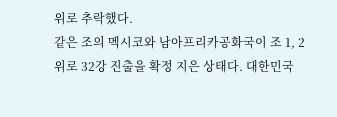위로 추락했다.
같은 조의 멕시코와 남아프리카공화국이 조 1, 2위로 32강 진출을 확정 지은 상태다. 대한민국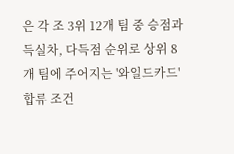은 각 조 3위 12개 팀 중 승점과 득실차, 다득점 순위로 상위 8개 팀에 주어지는 '와일드카드' 합류 조건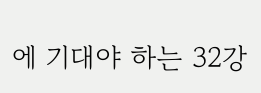에 기대야 하는 32강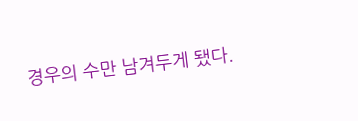경우의 수만 남겨두게 됐다.